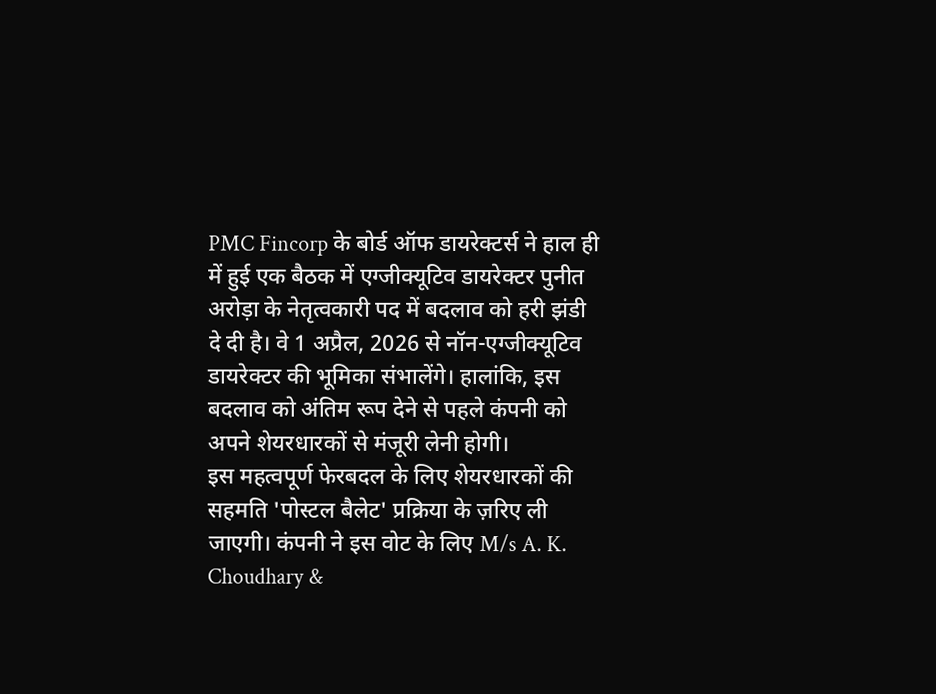PMC Fincorp के बोर्ड ऑफ डायरेक्टर्स ने हाल ही में हुई एक बैठक में एग्जीक्यूटिव डायरेक्टर पुनीत अरोड़ा के नेतृत्वकारी पद में बदलाव को हरी झंडी दे दी है। वे 1 अप्रैल, 2026 से नॉन-एग्जीक्यूटिव डायरेक्टर की भूमिका संभालेंगे। हालांकि, इस बदलाव को अंतिम रूप देने से पहले कंपनी को अपने शेयरधारकों से मंजूरी लेनी होगी।
इस महत्वपूर्ण फेरबदल के लिए शेयरधारकों की सहमति 'पोस्टल बैलेट' प्रक्रिया के ज़रिए ली जाएगी। कंपनी ने इस वोट के लिए M/s A. K. Choudhary &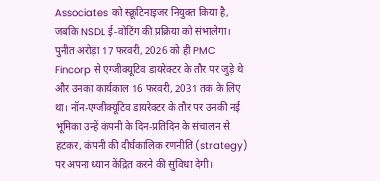Associates को स्क्रूटिनाइजर नियुक्त किया है, जबकि NSDL ई-वोटिंग की प्रक्रिया को संभालेगा।
पुनीत अरोड़ा 17 फरवरी, 2026 को ही PMC Fincorp से एग्जीक्यूटिव डायरेक्टर के तौर पर जुड़े थे और उनका कार्यकाल 16 फरवरी, 2031 तक के लिए था। नॉन-एग्जीक्यूटिव डायरेक्टर के तौर पर उनकी नई भूमिका उन्हें कंपनी के दिन-प्रतिदिन के संचालन से हटकर, कंपनी की दीर्घकालिक रणनीति (strategy) पर अपना ध्यान केंद्रित करने की सुविधा देगी।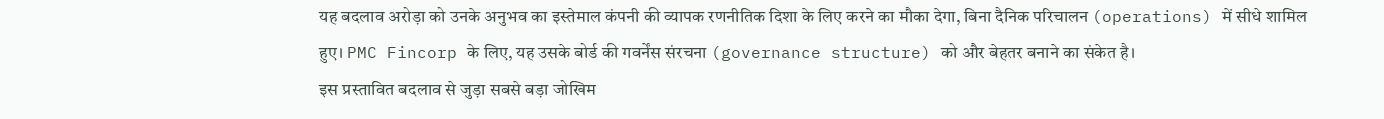यह बदलाव अरोड़ा को उनके अनुभव का इस्तेमाल कंपनी की व्यापक रणनीतिक दिशा के लिए करने का मौका देगा, बिना दैनिक परिचालन (operations) में सीधे शामिल हुए। PMC Fincorp के लिए, यह उसके बोर्ड की गवर्नेंस संरचना (governance structure) को और बेहतर बनाने का संकेत है।
इस प्रस्तावित बदलाव से जुड़ा सबसे बड़ा जोखिम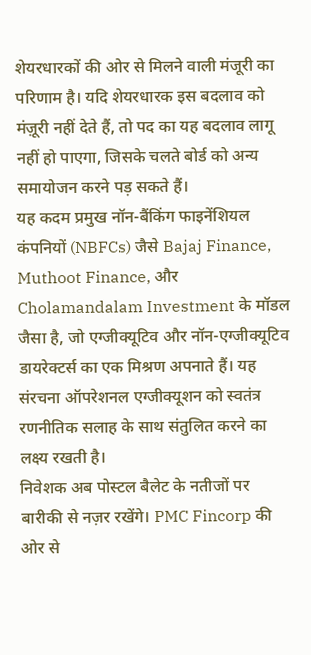शेयरधारकों की ओर से मिलने वाली मंजूरी का परिणाम है। यदि शेयरधारक इस बदलाव को मंज़ूरी नहीं देते हैं, तो पद का यह बदलाव लागू नहीं हो पाएगा, जिसके चलते बोर्ड को अन्य समायोजन करने पड़ सकते हैं।
यह कदम प्रमुख नॉन-बैंकिंग फाइनेंशियल कंपनियों (NBFCs) जैसे Bajaj Finance, Muthoot Finance, और Cholamandalam Investment के मॉडल जैसा है, जो एग्जीक्यूटिव और नॉन-एग्जीक्यूटिव डायरेक्टर्स का एक मिश्रण अपनाते हैं। यह संरचना ऑपरेशनल एग्जीक्यूशन को स्वतंत्र रणनीतिक सलाह के साथ संतुलित करने का लक्ष्य रखती है।
निवेशक अब पोस्टल बैलेट के नतीजों पर बारीकी से नज़र रखेंगे। PMC Fincorp की ओर से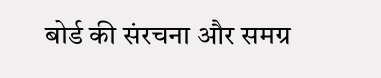बोर्ड की संरचना और समग्र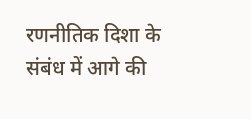रणनीतिक दिशा के संबंध में आगे की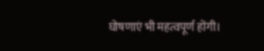घोषणाएं भी महत्वपूर्ण होंगी।